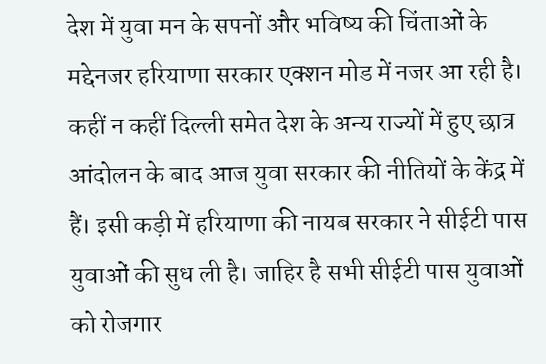देश में युवा मन के सपनों और भविष्य की चिंताओं के मद्देनजर हरियाणा सरकार एक्शन मोड में नजर आ रही है। कहीं न कहीं दिल्ली समेत देश के अन्य राज्यों में हुए छात्र आंदोलन के बाद आज युवा सरकार की नीतियों के केंद्र में हैं। इसी कड़ी में हरियाणा की नायब सरकार ने सीईटी पास युवाओं की सुध ली है। जाहिर है सभी सीईटी पास युवाओं को रोजगार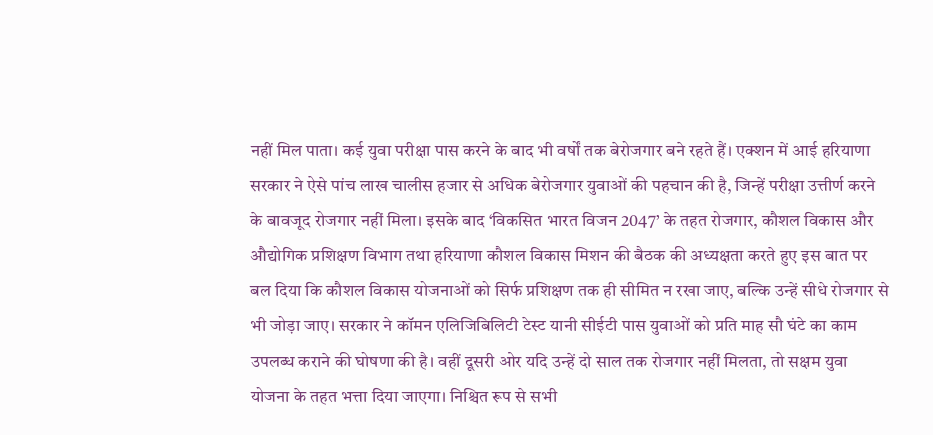नहीं मिल पाता। कई युवा परीक्षा पास करने के बाद भी वर्षों तक बेरोजगार बने रहते हैं। एक्शन में आई हरियाणा सरकार ने ऐसे पांच लाख चालीस हजार से अधिक बेरोजगार युवाओं की पहचान की है, जिन्हें परीक्षा उत्तीर्ण करने के बावजूद रोजगार नहीं मिला। इसके बाद ‘विकसित भारत विजन 2047’ के तहत रोजगार, कौशल विकास और औद्योगिक प्रशिक्षण विभाग तथा हरियाणा कौशल विकास मिशन की बैठक की अध्यक्षता करते हुए इस बात पर बल दिया कि कौशल विकास योजनाओं को सिर्फ प्रशिक्षण तक ही सीमित न रखा जाए, बल्कि उन्हें सीधे रोजगार से भी जोड़ा जाए। सरकार ने कॉमन एलिजिबिलिटी टेस्ट यानी सीईटी पास युवाओं को प्रति माह सौ घंटे का काम उपलब्ध कराने की घोषणा की है। वहीं दूसरी ओर यदि उन्हें दो साल तक रोजगार नहीं मिलता, तो सक्षम युवा योजना के तहत भत्ता दिया जाएगा। निश्चित रूप से सभी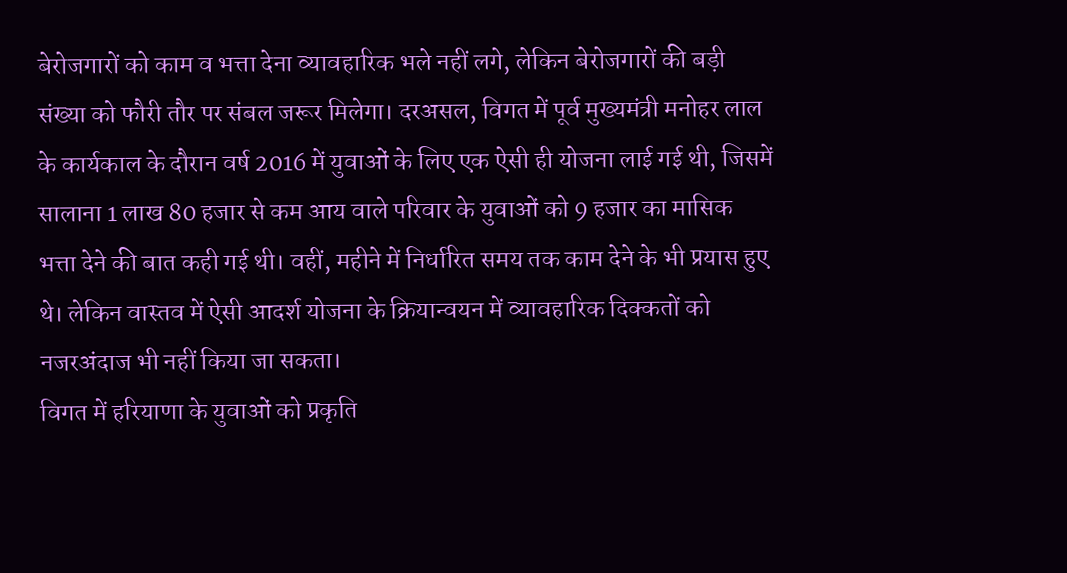बेरोजगारों को काम व भत्ता देना व्यावहारिक भले नहीं लगे, लेकिन बेरोजगारों की बड़ी संख्या को फौरी तौर पर संबल जरूर मिलेगा। दरअसल, विगत में पूर्व मुख्यमंत्री मनोहर लाल के कार्यकाल के दौरान वर्ष 2016 में युवाओं के लिए एक ऐसी ही योजना लाई गई थी, जिसमें सालाना 1 लाख 80 हजार से कम आय वाले परिवार के युवाओं को 9 हजार का मासिक भत्ता देने की बात कही गई थी। वहीं, महीने में निर्धारित समय तक काम देने के भी प्रयास हुए थे। लेकिन वास्तव में ऐसी आदर्श योजना के क्रियान्वयन में व्यावहारिक दिक्कतों को नजरअंदाज भी नहीं किया जा सकता।
विगत में हरियाणा के युवाओं को प्रकृति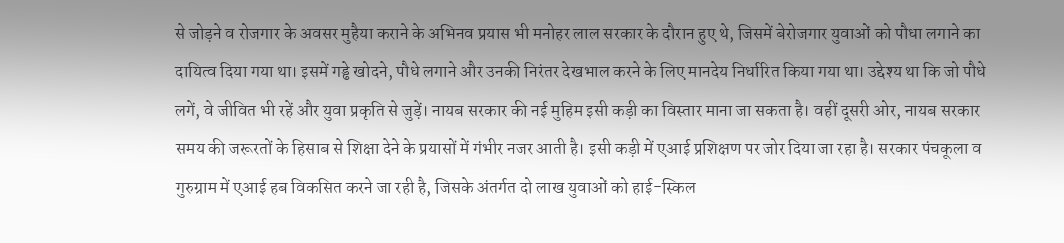से जोड़ने व रोजगार के अवसर मुहैया कराने के अभिनव प्रयास भी मनोहर लाल सरकार के दौरान हुए थे, जिसमें बेरोजगार युवाओं को पौधा लगाने का दायित्व दिया गया था। इसमें गड्ढे खोदने, पौधे लगाने और उनकी निरंतर देखभाल करने के लिए मानदेय निर्धारित किया गया था। उद्देश्य था कि जो पौधे लगें, वे जीवित भी रहें और युवा प्रकृति से जुड़ें। नायब सरकार की नई मुहिम इसी कड़ी का विस्तार माना जा सकता है। वहीं दूसरी ओर, नायब सरकार समय की जरूरतों के हिसाब से शिक्षा देने के प्रयासों में गंभीर नजर आती है। इसी कड़ी में एआई प्रशिक्षण पर जोर दिया जा रहा है। सरकार पंचकूला व गुरुग्राम में एआई हब विकसित करने जा रही है, जिसके अंतर्गत दो लाख युवाओं को हाई-स्किल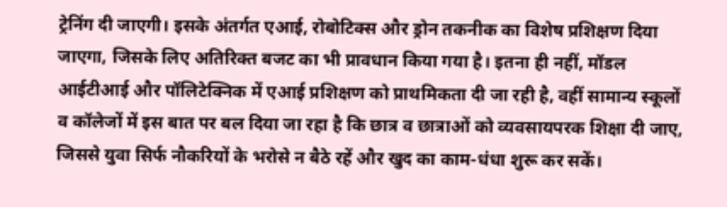ट्रेनिंग दी जाएगी। इसके अंतर्गत एआई, रोबोटिक्स और ड्रोन तकनीक का विशेष प्रशिक्षण दिया जाएगा, जिसके लिए अतिरिक्त बजट का भी प्रावधान किया गया है। इतना ही नहीं, मॉडल आईटीआई और पॉलिटेक्निक में एआई प्रशिक्षण को प्राथमिकता दी जा रही है, वहीं सामान्य स्कूलों व कॉलेजों में इस बात पर बल दिया जा रहा है कि छात्र व छात्राओं को व्यवसायपरक शिक्षा दी जाए, जिससे युवा सिर्फ नौकरियों के भरोसे न बैठे रहें और खुद का काम-धंधा शुरू कर सकें।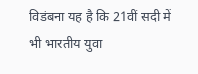विडंबना यह है कि 21वीं सदी में भी भारतीय युवा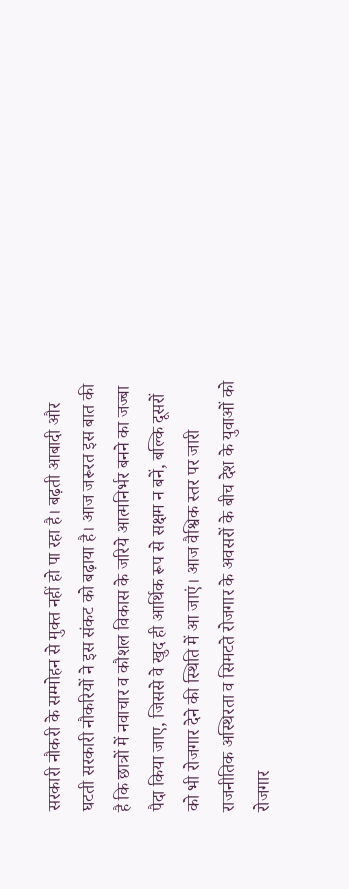सरकारी नौकरी के सम्मोहन से मुक्त नहीं हो पा रहा है। बढ़ती आबादी और घटती सरकारी नौकरियों ने इस संकट को बढ़ाया है। आज जरूरत इस बात की है कि छात्रों में नवाचार व कौशल विकास के जरिये आत्मनिर्भर बनने का जज्बा पैदा किया जाए, जिससे वे खुद ही आर्थिक रूप से सक्षम न बनें, बल्कि दूसरों को भी रोजगार देने की स्थिति में आ जाएं। आज वैश्विक स्तर पर जारी राजनीतिक अस्थिरता व सिमटते रोजगार के अवसरों के बीच देश के युवाओं को रोजगार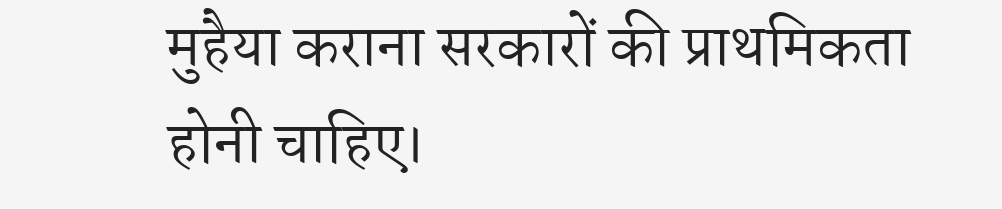मुहैया कराना सरकारों की प्राथमिकता होनी चाहिए।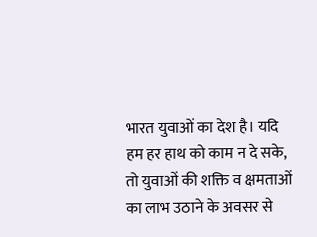भारत युवाओं का देश है। यदि हम हर हाथ को काम न दे सके, तो युवाओं की शक्ति व क्षमताओं का लाभ उठाने के अवसर से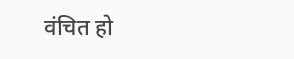वंचित हो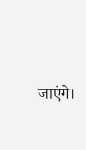जाएंगे।